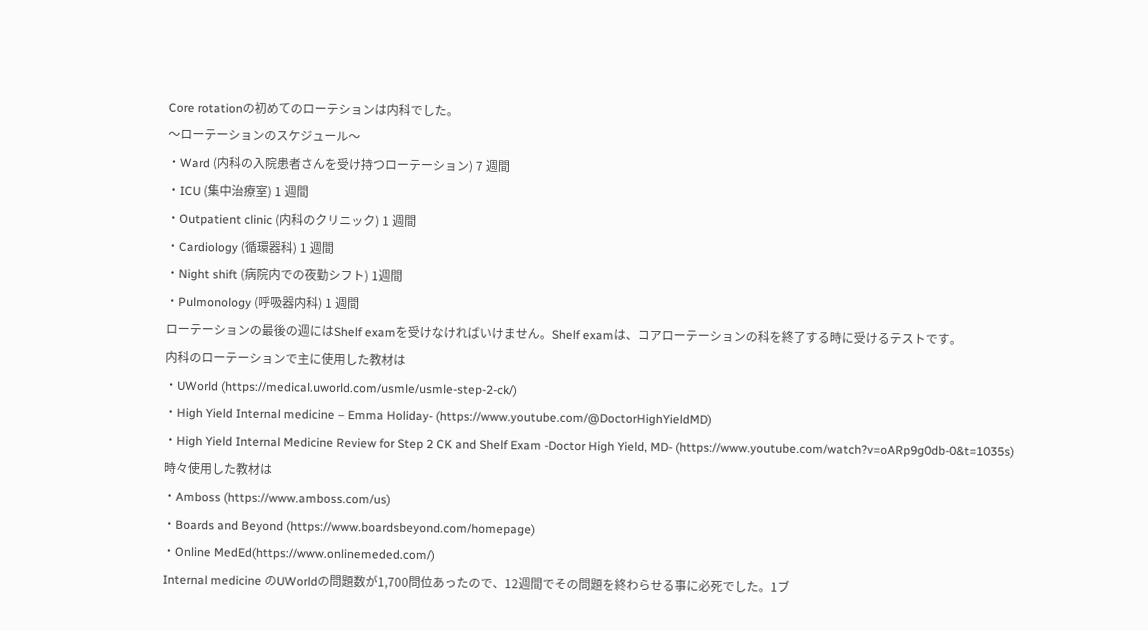Core rotationの初めてのローテションは内科でした。
〜ローテーションのスケジュール〜
・Ward (内科の入院患者さんを受け持つローテーション) 7 週間
・ICU (集中治療室) 1 週間
・Outpatient clinic (内科のクリニック) 1 週間
・Cardiology (循環器科) 1 週間
・Night shift (病院内での夜勤シフト) 1週間
・Pulmonology (呼吸器内科) 1 週間
ローテーションの最後の週にはShelf examを受けなければいけません。Shelf examは、コアローテーションの科を終了する時に受けるテストです。
内科のローテーションで主に使用した教材は
・UWorld (https://medical.uworld.com/usmle/usmle-step-2-ck/)
・High Yield Internal medicine – Emma Holiday- (https://www.youtube.com/@DoctorHighYieldMD)
・High Yield Internal Medicine Review for Step 2 CK and Shelf Exam -Doctor High Yield, MD- (https://www.youtube.com/watch?v=oARp9g0db-0&t=1035s)
時々使用した教材は
・Amboss (https://www.amboss.com/us)
・Boards and Beyond (https://www.boardsbeyond.com/homepage)
・Online MedEd(https://www.onlinemeded.com/)
Internal medicine のUWorldの問題数が1,700問位あったので、12週間でその問題を終わらせる事に必死でした。1ブ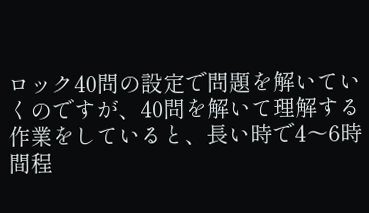ロック40問の設定で問題を解いていくのですが、40問を解いて理解する作業をしていると、長い時で4〜6時間程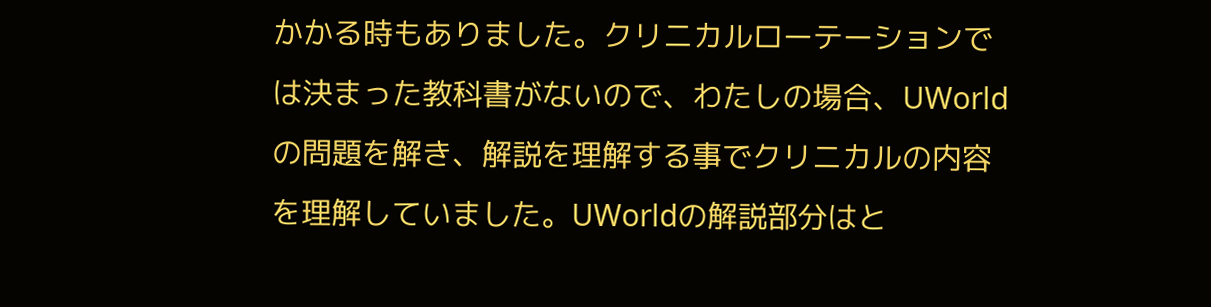かかる時もありました。クリニカルローテーションでは決まった教科書がないので、わたしの場合、UWorldの問題を解き、解説を理解する事でクリニカルの内容を理解していました。UWorldの解説部分はと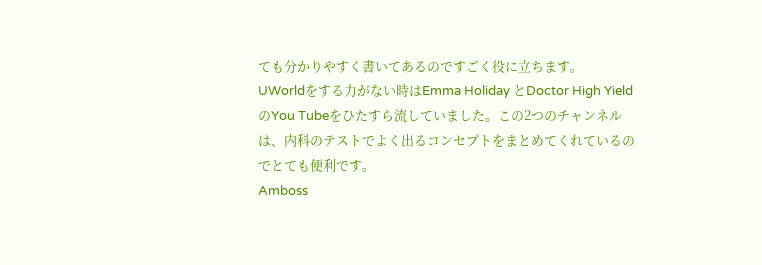ても分かりやすく書いてあるのですごく役に立ちます。
UWorldをする力がない時はEmma Holiday とDoctor High Yield のYou Tubeをひたすら流していました。この2つのチャンネルは、内科のテストでよく出るコンセプトをまとめてくれているのでとても便利です。
Amboss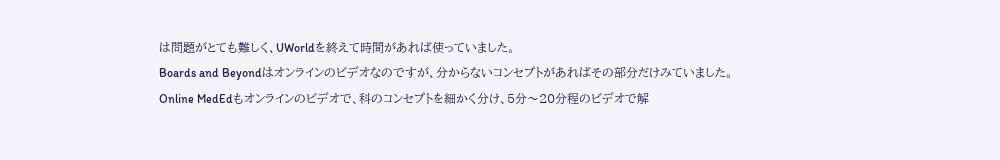は問題がとても難しく、UWorldを終えて時間があれば使っていました。
Boards and Beyondはオンラインのビデオなのですが、分からないコンセプトがあればその部分だけみていました。
Online MedEdもオンラインのビデオで、科のコンセプトを細かく分け、5分〜20分程のビデオで解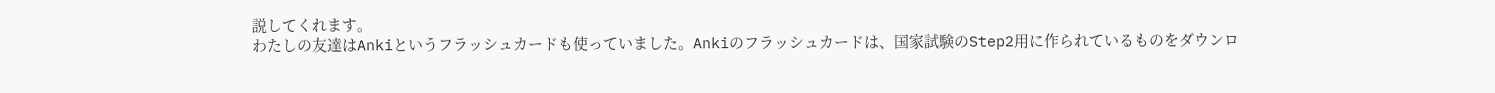説してくれます。
わたしの友達はAnkiというフラッシュカードも使っていました。Ankiのフラッシュカードは、国家試験のStep2用に作られているものをダウンロ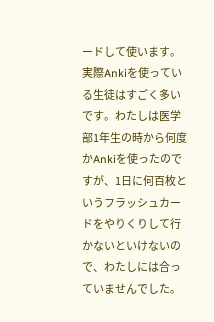ードして使います。実際Ankiを使っている生徒はすごく多いです。わたしは医学部1年生の時から何度かAnkiを使ったのですが、1日に何百枚というフラッシュカードをやりくりして行かないといけないので、わたしには合っていませんでした。